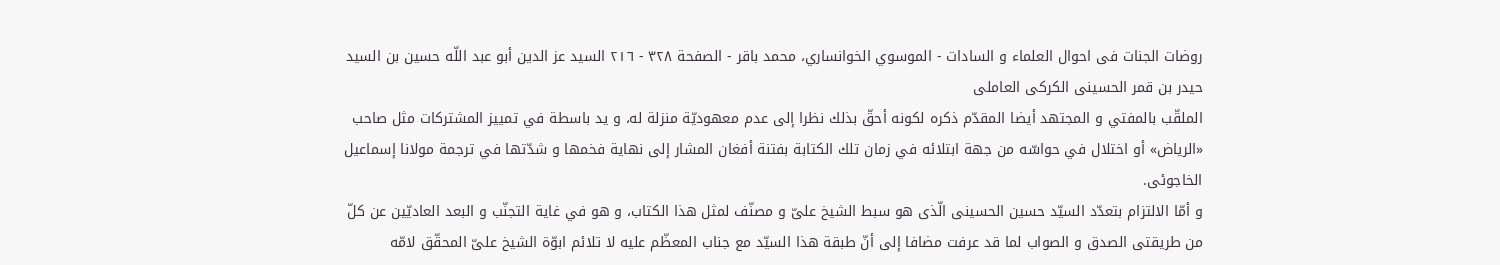روضات الجنات فی احوال العلماء و السادات - الموسوي الخوانساري، محمد باقر - الصفحة ٣٢٨ - ٢١٦ السيد عز الدين أبو عبد اللّه حسين بن السيد حيدر بن قمر الحسينى الكركى العاملى
الملقّب بالمفتي و المجتهد أيضا المقدّم ذكره لكونه أحقّ بذلك نظرا إلى عدم معهوديّة منزلة له، و يد باسطة في تمييز المشتركات مثل صاحب «الرياض» أو اختلال في حواسّه من جهة ابتلائه في زمان تلك الكتابة بفتنة أفغان المشار إلى نهاية فخمها و شدّتها في ترجمة مولانا إسماعيل الخاجوئى.
و أمّا الالتزام بتعدّد السيّد حسين الحسينى الّذى هو سبط الشيخ علىّ و مصنّف لمثل هذا الكتاب، و هو في غاية التجنّب و البعد العاديّين عن كلّ من طريقتى الصدق و الصواب لما قد عرفت مضافا إلى أنّ طبقة هذا السيّد مع جناب المعظّم عليه لا تلائم ابوّة الشيخ علىّ المحقّق لامّه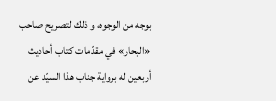بوجه من الوجوه، و ذلك لتصريح صاحب «البحار» في مقدّمات كتاب أحاديث أربعين له برواية جناب هذا السيّد عن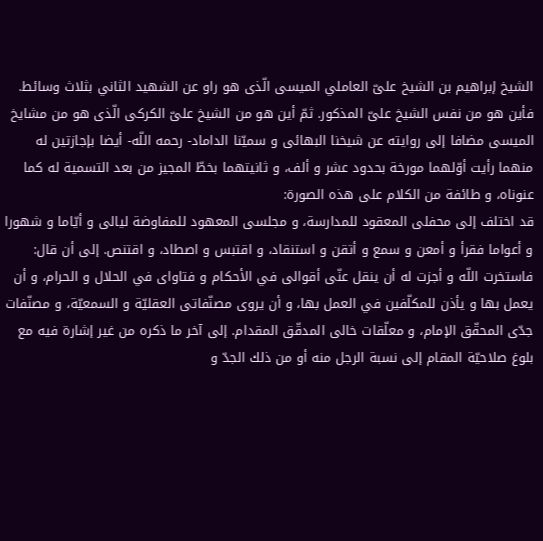الشيخ إبراهيم بن الشيخ علىّ العاملي الميسى الّذى هو راو عن الشهيد الثاني بثلاث وسائط. فأين هو من نفس الشيخ علىّ المذكور. ثمّ أين هو من الشيخ علىّ الكركى الّذى هو من مشايخ الميسى مضافا إلى روايته عن شيخنا البهائى و سميّنا الداماد- رحمه اللّه- أيضا بإجازتين له منهما رأيت أوّلهما مورخة بحدود عشر و ألف، و ثانيتهما بخطّ المجيز من بعد التسمية له كما عنوناه، و طائفة من الكلام على هذه الصورة:
قد اختلف إلى محفلى المعقود للمدارسة، و مجلسى المعهود للمفاوضة ليالى و أيّاما و شهورا و أعواما فقرأ و أمعن و سمع و أتقن و استنقاد، و اقتبس و اصطاد، و اقتنص. إلى أن قال: فاستخرت اللّه و أجزت له أن ينقل عنّى أقوالى في الأحكام و فتاواى في الحلال و الحرام، و أن يعمل بها و يأذن للمكلّفين في العمل بها، و أن يروى مصنّفاتى العقليّة و السمعيّة، و مصنّفات جدّى المحقّق الإمام، و معلّقات خالى المدقّق المقدام. إلى آخر ما ذكره من غير إشارة فيه مع بلوغ صلاحيّة المقام إلى نسبة الرجل منه أو من ذلك الجدّ و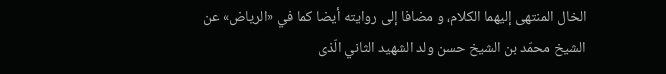الخال المنتهى إليهما الكلام، و مضافا إلى روايته أيضا كما في «الرياض» عن الشيخ محمّد بن الشيخ حسن ولد الشهيد الثاني الّذى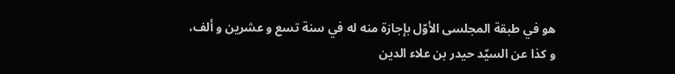هو في طبقة المجلسى الأوّل بإجازة منه له في سنة تسع و عشرين و ألف، و كذا عن السيّد حيدر بن علاء الدين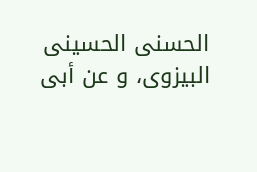الحسنى الحسينى البيزوى، و عن أبى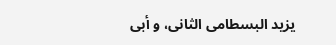يزيد البسطامى الثانى، و أبى